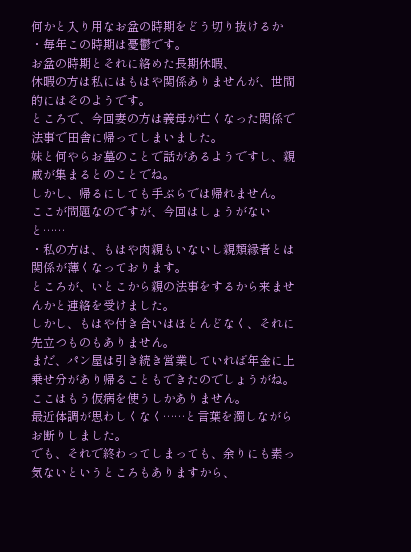何かと入り用なお盆の時期をどう切り抜けるか
・毎年この時期は憂鬱です。
お盆の時期とそれに絡めた長期休暇、
休暇の方は私にはもはや関係ありませんが、世間的にはそのようです。
ところで、今回妻の方は義母が亡くなった関係で法事で田舎に帰ってしまいました。
妹と何やらお墓のことで話があるようですし、親戚が集まるとのことでね。
しかし、帰るにしても手ぶらでは帰れません。
ここが問題なのですが、今回はしょうがないと……
・私の方は、もはや肉親もいないし親類縁者とは関係が薄くなっております。
ところが、いとこから親の法事をするから来ませんかと連絡を受けました。
しかし、もはや付き合いはほとんどなく、それに先立つものもありません。
まだ、パン屋は引き続き営業していれば年金に上乗せ分があり帰ることもできたのでしょうがね。
ここはもう仮病を使うしかありません。
最近体調が思わしくなく……と言葉を濁しながらお断りしました。
でも、それで終わってしまっても、余りにも素っ気ないというところもありますから、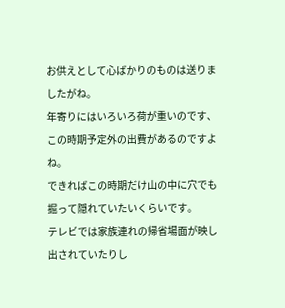お供えとして心ばかりのものは送りましたがね。
年寄りにはいろいろ荷が重いのです、この時期予定外の出費があるのですよね。
できればこの時期だけ山の中に穴でも掘って隠れていたいくらいです。
テレビでは家族連れの帰省場面が映し出されていたりし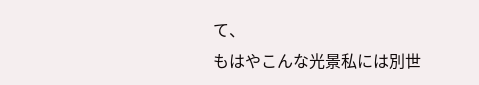て、
もはやこんな光景私には別世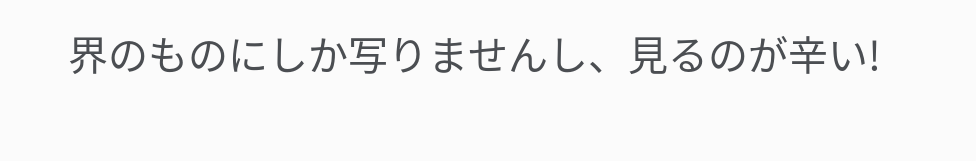界のものにしか写りませんし、見るのが辛い!